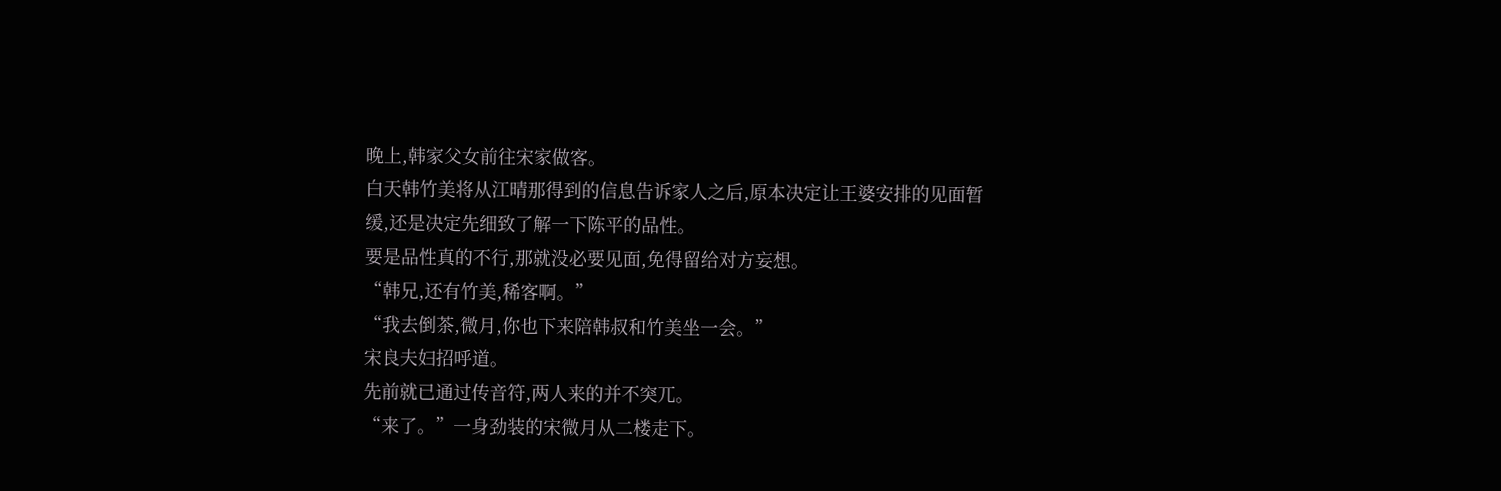晚上,韩家父女前往宋家做客。
白天韩竹美将从江晴那得到的信息告诉家人之后,原本决定让王婆安排的见面暂缓,还是决定先细致了解一下陈平的品性。
要是品性真的不行,那就没必要见面,免得留给对方妄想。
“韩兄,还有竹美,稀客啊。”
“我去倒茶,微月,你也下来陪韩叔和竹美坐一会。”
宋良夫妇招呼道。
先前就已通过传音符,两人来的并不突兀。
“来了。”一身劲装的宋微月从二楼走下。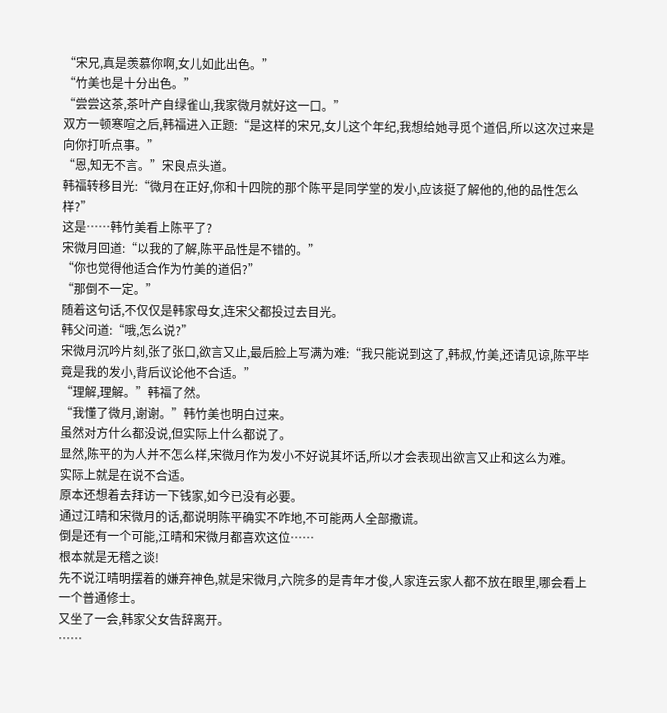“宋兄,真是羡慕你啊,女儿如此出色。”
“竹美也是十分出色。”
“尝尝这茶,茶叶产自绿雀山,我家微月就好这一口。”
双方一顿寒喧之后,韩福进入正题:“是这样的宋兄,女儿这个年纪,我想给她寻觅个道侣,所以这次过来是向你打听点事。”
“恩,知无不言。”宋良点头道。
韩福转移目光:“微月在正好,你和十四院的那个陈平是同学堂的发小,应该挺了解他的,他的品性怎么样?”
这是……韩竹美看上陈平了?
宋微月回道:“以我的了解,陈平品性是不错的。”
“你也觉得他适合作为竹美的道侣?”
“那倒不一定。”
随着这句话,不仅仅是韩家母女,连宋父都投过去目光。
韩父问道:“哦,怎么说?”
宋微月沉吟片刻,张了张口,欲言又止,最后脸上写满为难:“我只能说到这了,韩叔,竹美,还请见谅,陈平毕竟是我的发小,背后议论他不合适。”
“理解,理解。”韩福了然。
“我懂了微月,谢谢。”韩竹美也明白过来。
虽然对方什么都没说,但实际上什么都说了。
显然,陈平的为人并不怎么样,宋微月作为发小不好说其坏话,所以才会表现出欲言又止和这么为难。
实际上就是在说不合适。
原本还想着去拜访一下钱家,如今已没有必要。
通过江晴和宋微月的话,都说明陈平确实不咋地,不可能两人全部撒谎。
倒是还有一个可能,江晴和宋微月都喜欢这位……
根本就是无稽之谈!
先不说江晴明摆着的嫌弃神色,就是宋微月,六院多的是青年才俊,人家连云家人都不放在眼里,哪会看上一个普通修士。
又坐了一会,韩家父女告辞离开。
……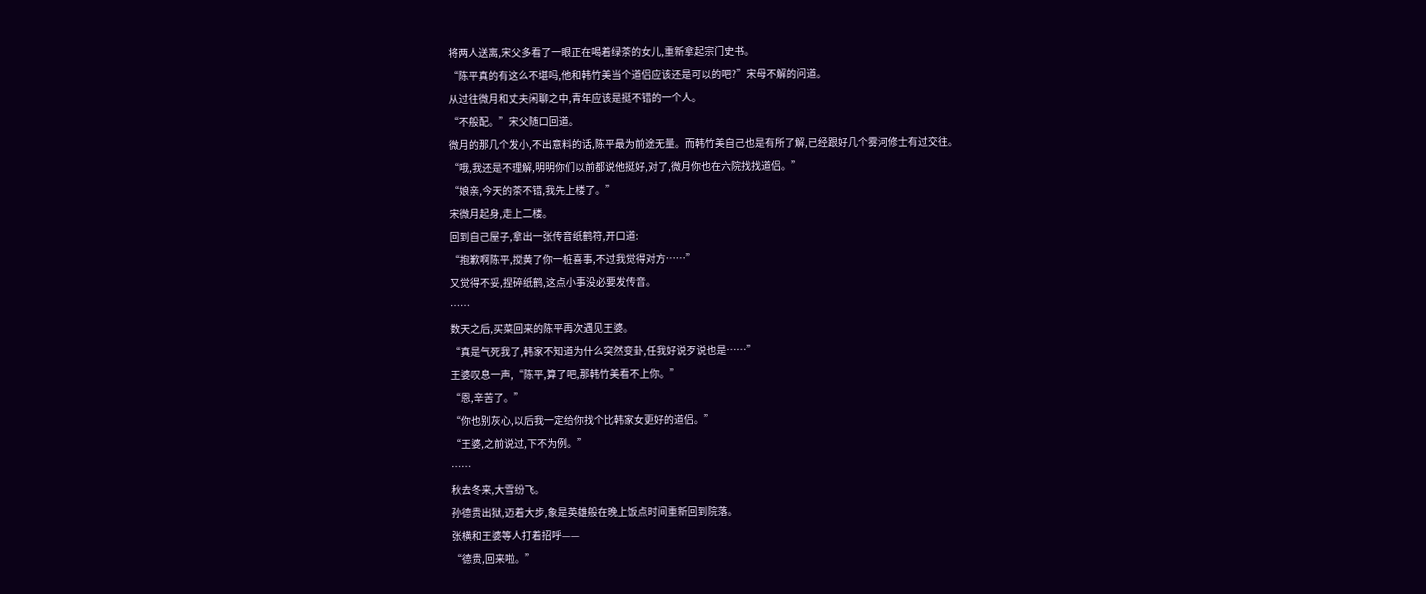将两人送离,宋父多看了一眼正在喝着绿茶的女儿,重新拿起宗门史书。
“陈平真的有这么不堪吗,他和韩竹美当个道侣应该还是可以的吧?”宋母不解的问道。
从过往微月和丈夫闲聊之中,青年应该是挺不错的一个人。
“不般配。”宋父随口回道。
微月的那几个发小,不出意料的话,陈平最为前途无量。而韩竹美自己也是有所了解,已经跟好几个雾河修士有过交往。
“哦,我还是不理解,明明你们以前都说他挺好,对了,微月你也在六院找找道侣。”
“娘亲,今天的茶不错,我先上楼了。”
宋微月起身,走上二楼。
回到自己屋子,拿出一张传音纸鹤符,开口道:
“抱歉啊陈平,搅黄了你一桩喜事,不过我觉得对方……”
又觉得不妥,捏碎纸鹤,这点小事没必要发传音。
……
数天之后,买菜回来的陈平再次遇见王婆。
“真是气死我了,韩家不知道为什么突然变卦,任我好说歹说也是……”
王婆叹息一声,“陈平,算了吧,那韩竹美看不上你。”
“恩,辛苦了。”
“你也别灰心,以后我一定给你找个比韩家女更好的道侣。”
“王婆,之前说过,下不为例。”
……
秋去冬来,大雪纷飞。
孙德贵出狱,迈着大步,象是英雄般在晚上饭点时间重新回到院落。
张横和王婆等人打着招呼——
“德贵,回来啦。”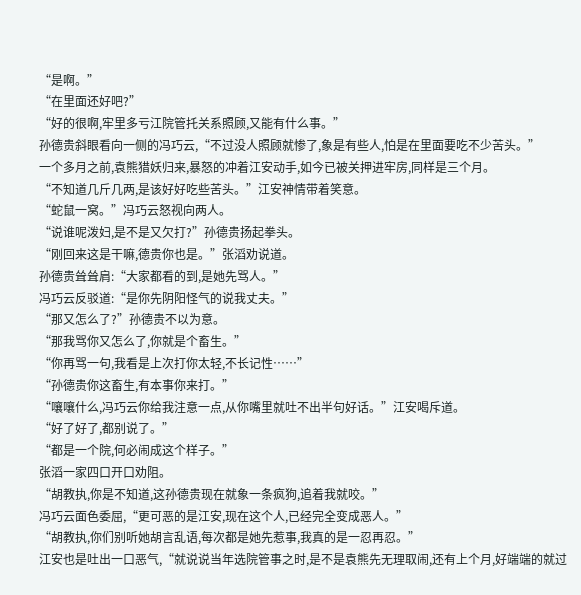“是啊。”
“在里面还好吧?”
“好的很啊,牢里多亏江院管托关系照顾,又能有什么事。”
孙德贵斜眼看向一侧的冯巧云,“不过没人照顾就惨了,象是有些人,怕是在里面要吃不少苦头。”
一个多月之前,袁熊猎妖归来,暴怒的冲着江安动手,如今已被关押进牢房,同样是三个月。
“不知道几斤几两,是该好好吃些苦头。”江安神情带着笑意。
“蛇鼠一窝。”冯巧云怒视向两人。
“说谁呢泼妇,是不是又欠打?”孙德贵扬起拳头。
“刚回来这是干嘛,德贵你也是。”张滔劝说道。
孙德贵耸耸肩:“大家都看的到,是她先骂人。”
冯巧云反驳道:“是你先阴阳怪气的说我丈夫。”
“那又怎么了?”孙德贵不以为意。
“那我骂你又怎么了,你就是个畜生。”
“你再骂一句,我看是上次打你太轻,不长记性……”
“孙德贵你这畜生,有本事你来打。”
“嚷嚷什么,冯巧云你给我注意一点,从你嘴里就吐不出半句好话。”江安喝斥道。
“好了好了,都别说了。”
“都是一个院,何必闹成这个样子。”
张滔一家四口开口劝阻。
“胡教执,你是不知道,这孙德贵现在就象一条疯狗,追着我就咬。”
冯巧云面色委屈,“更可恶的是江安,现在这个人,已经完全变成恶人。”
“胡教执,你们别听她胡言乱语,每次都是她先惹事,我真的是一忍再忍。”
江安也是吐出一口恶气,“就说说当年选院管事之时,是不是袁熊先无理取闹,还有上个月,好端端的就过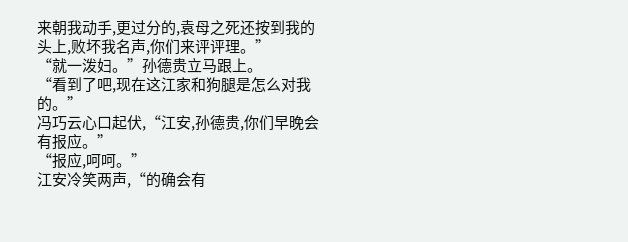来朝我动手,更过分的,袁母之死还按到我的头上,败坏我名声,你们来评评理。”
“就一泼妇。”孙德贵立马跟上。
“看到了吧,现在这江家和狗腿是怎么对我的。”
冯巧云心口起伏,“江安,孙德贵,你们早晚会有报应。”
“报应,呵呵。”
江安冷笑两声,“的确会有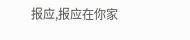报应,报应在你家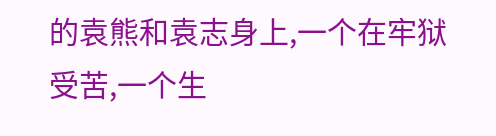的袁熊和袁志身上,一个在牢狱受苦,一个生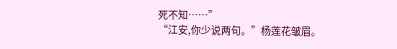死不知……”
“江安,你少说两句。”杨莲花皱眉。